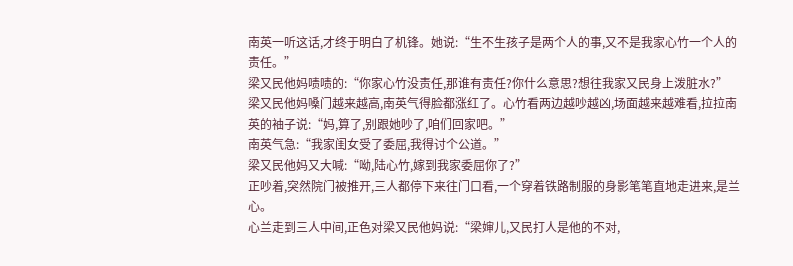南英一听这话,才终于明白了机锋。她说:“生不生孩子是两个人的事,又不是我家心竹一个人的责任。”
梁又民他妈啧啧的:“你家心竹没责任,那谁有责任?你什么意思?想往我家又民身上泼脏水?”
梁又民他妈嗓门越来越高,南英气得脸都涨红了。心竹看两边越吵越凶,场面越来越难看,拉拉南英的袖子说:“妈,算了,别跟她吵了,咱们回家吧。”
南英气急:“我家闺女受了委屈,我得讨个公道。”
梁又民他妈又大喊:“呦,陆心竹,嫁到我家委屈你了?”
正吵着,突然院门被推开,三人都停下来往门口看,一个穿着铁路制服的身影笔笔直地走进来,是兰心。
心兰走到三人中间,正色对梁又民他妈说:“梁婶儿,又民打人是他的不对,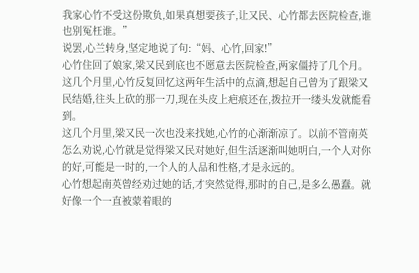我家心竹不受这份欺负,如果真想要孩子,让又民、心竹都去医院检查,谁也别冤枉谁。”
说罢,心兰转身,坚定地说了句:“妈、心竹,回家!”
心竹住回了娘家,梁又民到底也不愿意去医院检查,两家僵持了几个月。这几个月里,心竹反复回忆这两年生活中的点滴,想起自己曾为了跟梁又民结婚,往头上砍的那一刀,现在头皮上疤痕还在,拨拉开一缕头发就能看到。
这几个月里,梁又民一次也没来找她,心竹的心渐渐凉了。以前不管南英怎么劝说,心竹就是觉得梁又民对她好,但生活逐渐叫她明白,一个人对你的好,可能是一时的,一个人的人品和性格,才是永远的。
心竹想起南英曾经劝过她的话,才突然觉得,那时的自己,是多么愚蠢。就好像一个一直被蒙着眼的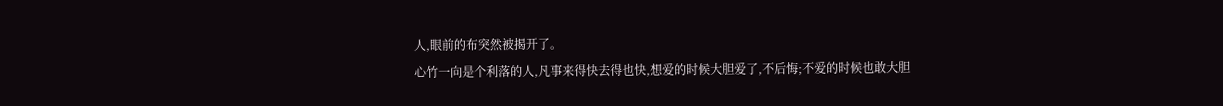人,眼前的布突然被揭开了。
心竹一向是个利落的人,凡事来得快去得也快,想爱的时候大胆爱了,不后悔;不爱的时候也敢大胆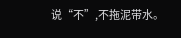说“不”,不拖泥带水。